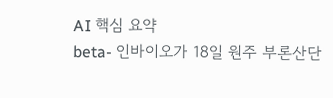AI 핵심 요약
beta- 인바이오가 18일 원주 부론산단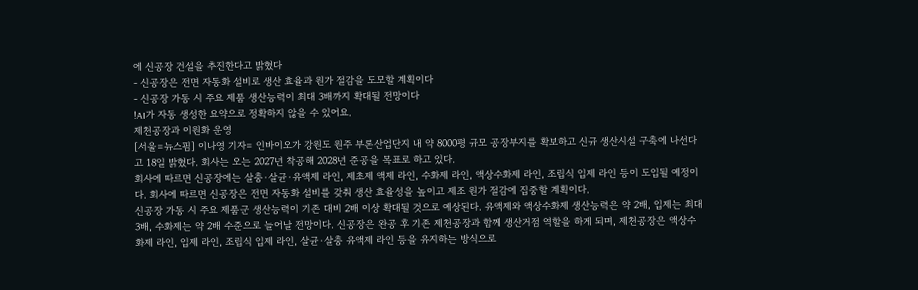에 신공장 건설을 추진한다고 밝혔다
- 신공장은 전면 자동화 설비로 생산 효율과 원가 절감을 도모할 계획이다
- 신공장 가동 시 주요 제품 생산능력이 최대 3배까지 확대될 전망이다
!AI가 자동 생성한 요약으로 정확하지 않을 수 있어요.
제천공장과 이원화 운영
[서울=뉴스핌] 이나영 기자= 인바이오가 강원도 원주 부론산업단지 내 약 8000평 규모 공장부지를 확보하고 신규 생산시설 구축에 나선다고 18일 밝혔다. 회사는 오는 2027년 착공해 2028년 준공을 목표로 하고 있다.
회사에 따르면 신공장에는 살충·살균·유액제 라인, 제초제 액제 라인, 수화제 라인, 액상수화제 라인, 조립식 입제 라인 등이 도입될 예정이다. 회사에 따르면 신공장은 전면 자동화 설비를 갖춰 생산 효율성을 높이고 제조 원가 절감에 집중할 계획이다.
신공장 가동 시 주요 제품군 생산능력이 기존 대비 2배 이상 확대될 것으로 예상된다. 유액제와 액상수화제 생산능력은 약 2배, 입제는 최대 3배, 수화제는 약 2배 수준으로 늘어날 전망이다. 신공장은 완공 후 기존 제천공장과 함께 생산거점 역할을 하게 되며, 제천공장은 액상수화제 라인, 입제 라인, 조립식 입제 라인, 살균·살충 유액제 라인 등을 유지하는 방식으로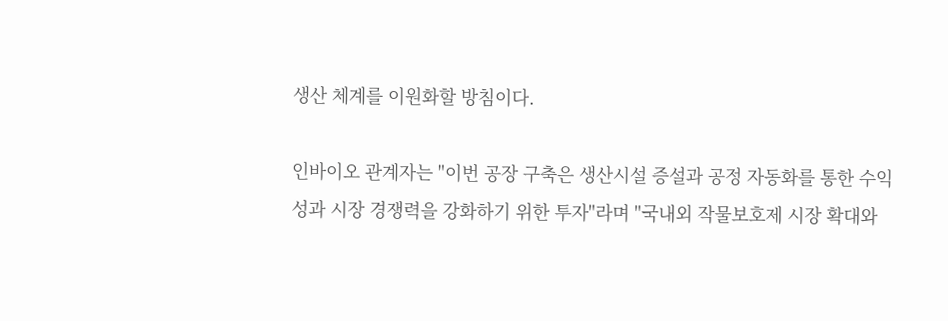생산 체계를 이원화할 방침이다.

인바이오 관계자는 "이번 공장 구축은 생산시설 증설과 공정 자동화를 통한 수익성과 시장 경쟁력을 강화하기 위한 투자"라며 "국내외 작물보호제 시장 확대와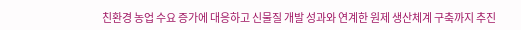친환경 농업 수요 증가에 대응하고 신물질 개발 성과와 연계한 원제 생산체계 구축까지 추진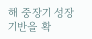해 중장기 성장 기반을 확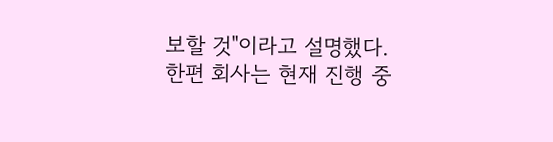보할 것"이라고 설명했다.
한편 회사는 현재 진행 중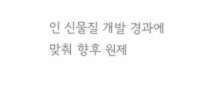인 신물질 개발 경과에 맞춰 향후 원제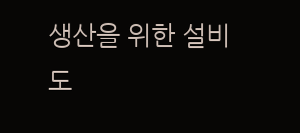생산을 위한 설비 도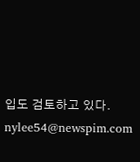입도 검토하고 있다.
nylee54@newspim.com